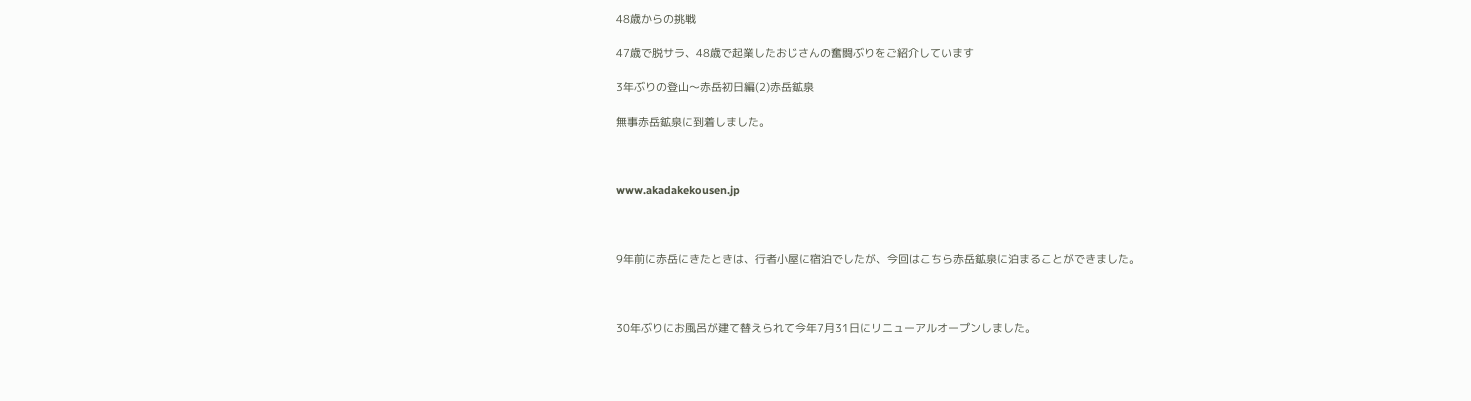48歳からの挑戦

47歳で脱サラ、48歳で起業したおじさんの奮闘ぶりをご紹介しています

3年ぶりの登山〜赤岳初日編(2)赤岳鉱泉

無事赤岳鉱泉に到着しました。



www.akadakekousen.jp



9年前に赤岳にきたときは、行者小屋に宿泊でしたが、今回はこちら赤岳鉱泉に泊まることができました。



30年ぶりにお風呂が建て替えられて今年7月31日にリニューアルオープンしました。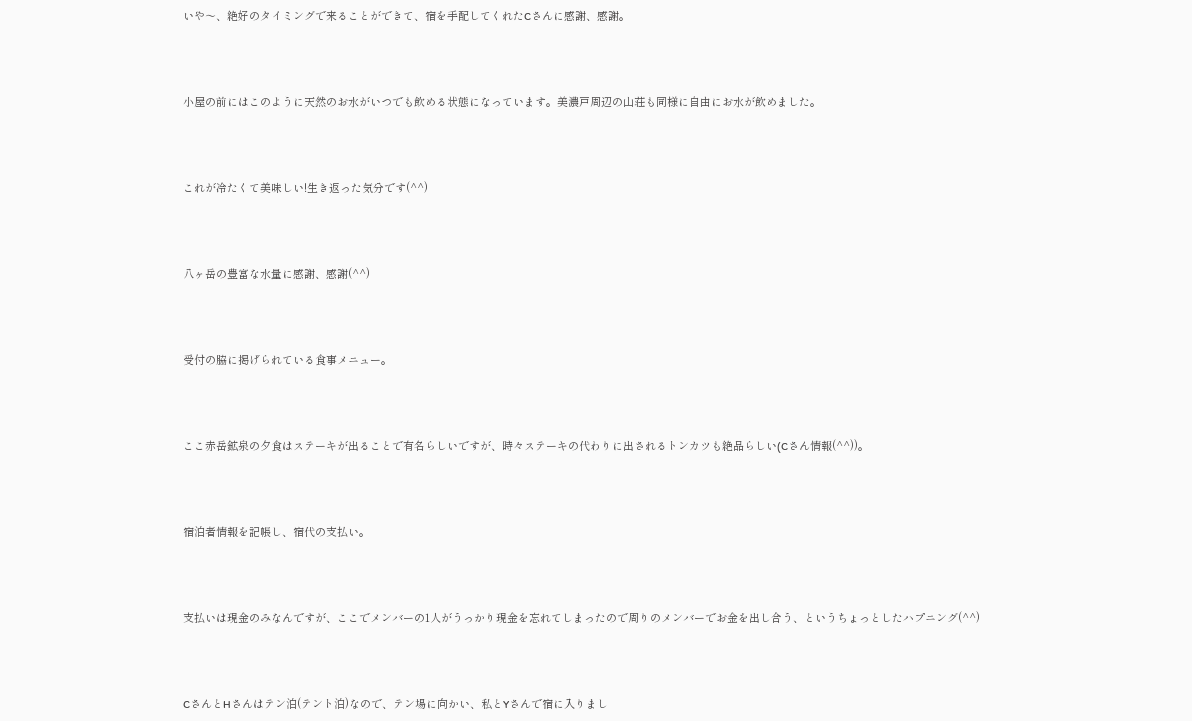いや〜、絶好のタイミングで来ることができて、宿を手配してくれたCさんに感謝、感謝。



小屋の前にはこのように天然のお水がいつでも飲める状態になっています。美濃戸周辺の山荘も同様に自由にお水が飲めました。



これが冷たくて美味しい!生き返った気分です(^^)



八ヶ岳の豊富な水量に感謝、感謝(^^)



受付の脇に掲げられている食事メニュー。



ここ赤岳鉱泉の夕食はステーキが出ることで有名らしいですが、時々ステーキの代わりに出されるトンカツも絶品らしい(Cさん情報(^^))。



宿泊者情報を記帳し、宿代の支払い。



支払いは現金のみなんですが、ここでメンバーの1人がうっかり現金を忘れてしまったので周りのメンバーでお金を出し合う、というちょっとしたハプニング(^^)



CさんとHさんはテン泊(テント泊)なので、テン場に向かい、私とYさんで宿に入りまし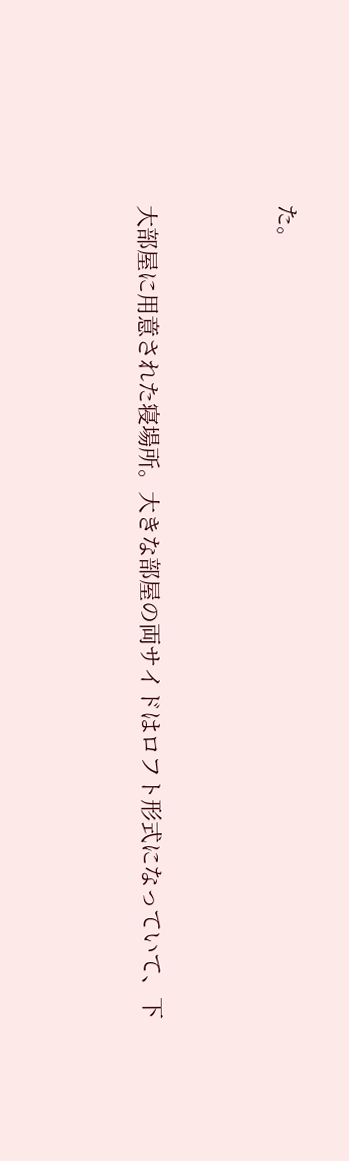た。



大部屋に用意された寝場所。大きな部屋の両サイドはロフト形式になっていて、下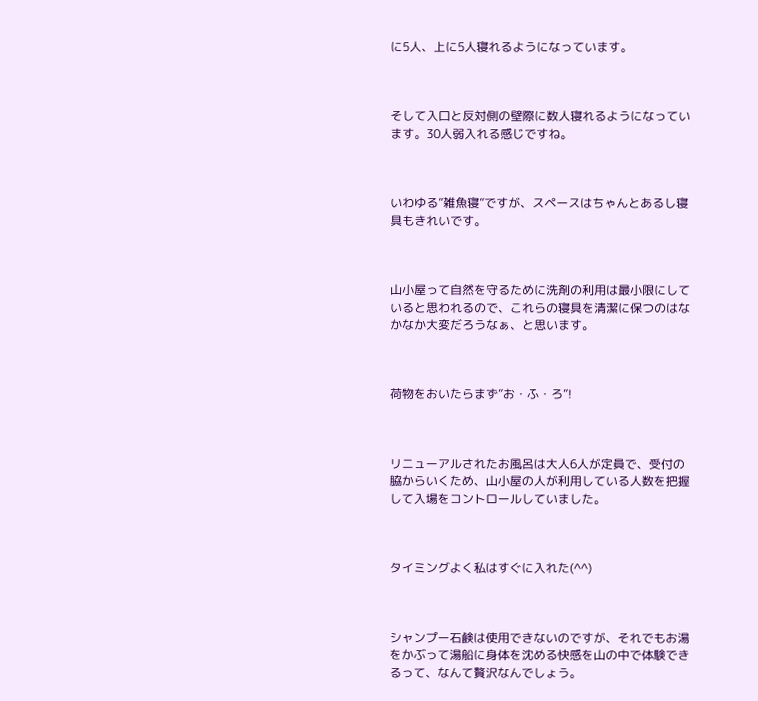に5人、上に5人寝れるようになっています。



そして入口と反対側の壁際に数人寝れるようになっています。30人弱入れる感じですね。



いわゆる”雑魚寝”ですが、スペースはちゃんとあるし寝具もきれいです。



山小屋って自然を守るために洗剤の利用は最小限にしていると思われるので、これらの寝具を清潔に保つのはなかなか大変だろうなぁ、と思います。



荷物をおいたらまず”お・ふ・ろ”!



リニューアルされたお風呂は大人6人が定員で、受付の脇からいくため、山小屋の人が利用している人数を把握して入場をコントロールしていました。



タイミングよく私はすぐに入れた(^^)



シャンプー石鹸は使用できないのですが、それでもお湯をかぶって湯船に身体を沈める快感を山の中で体験できるって、なんて贅沢なんでしょう。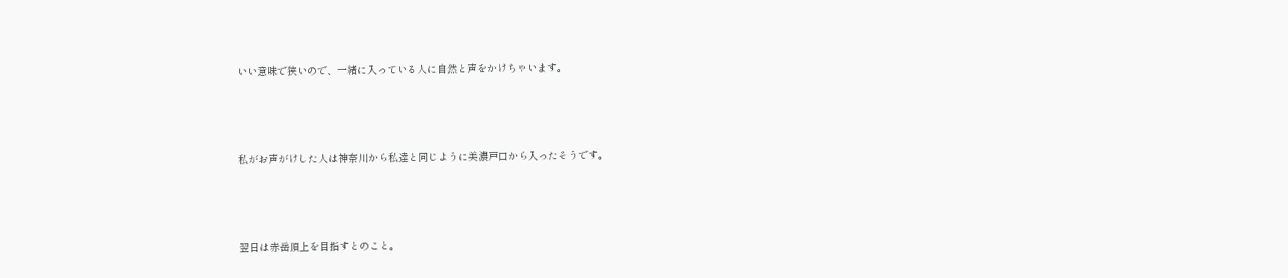いい意味で狭いので、一緒に入っている人に自然と声をかけちゃいます。



私がお声がけした人は神奈川から私達と同じように美濃戸口から入ったそうです。



翌日は赤岳頂上を目指すとのこと。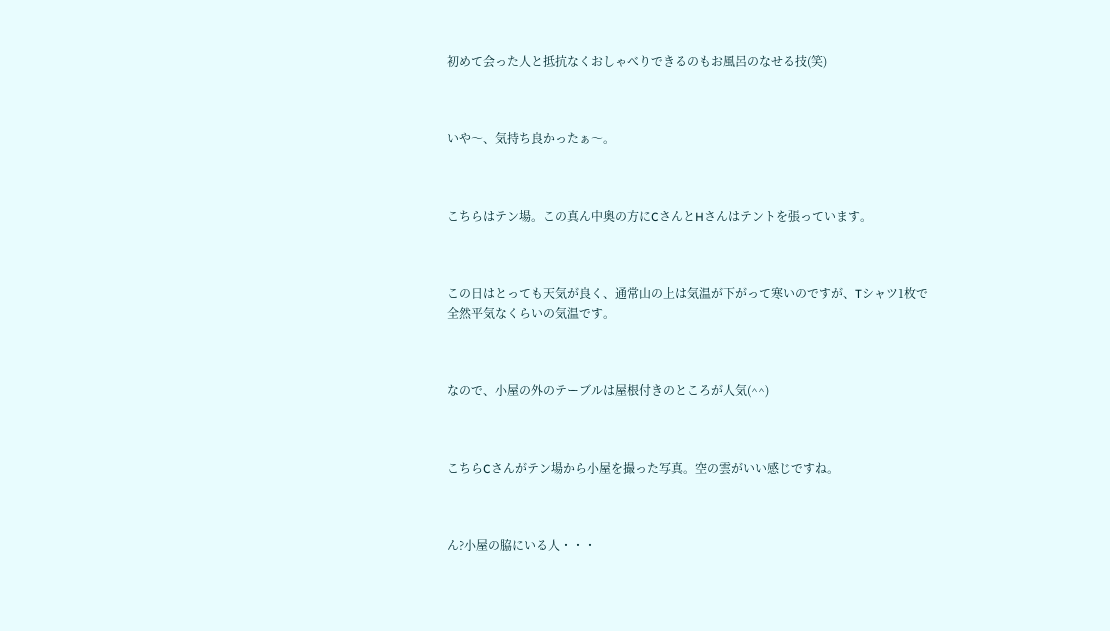初めて会った人と抵抗なくおしゃべりできるのもお風呂のなせる技(笑)



いや〜、気持ち良かったぁ〜。



こちらはテン場。この真ん中奥の方にCさんとHさんはテントを張っています。



この日はとっても天気が良く、通常山の上は気温が下がって寒いのですが、Tシャツ1枚で全然平気なくらいの気温です。



なので、小屋の外のテーブルは屋根付きのところが人気(^^)



こちらCさんがテン場から小屋を撮った写真。空の雲がいい感じですね。



ん?小屋の脇にいる人・・・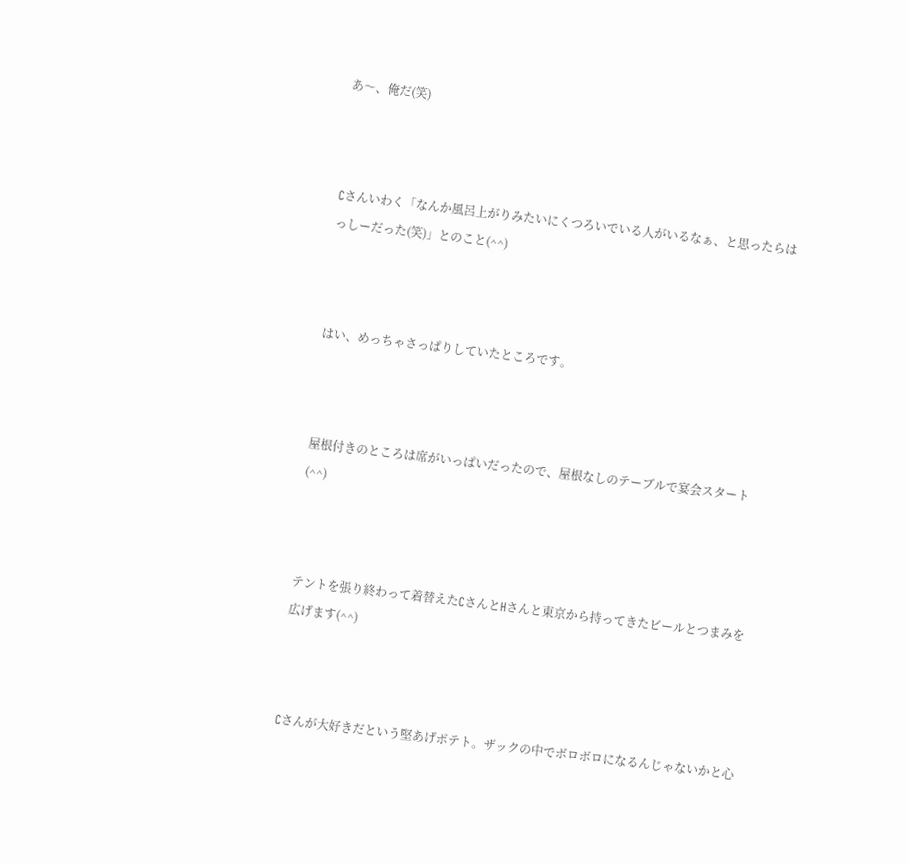あ〜、俺だ(笑)



Cさんいわく「なんか風呂上がりみたいにくつろいでいる人がいるなぁ、と思ったらはっしーだった(笑)」とのこと(^^)



はい、めっちゃさっぱりしていたところです。



屋根付きのところは席がいっぱいだったので、屋根なしのテーブルで宴会スタート(^^)



テントを張り終わって着替えたCさんとHさんと東京から持ってきたビールとつまみを広げます(^^)



Cさんが大好きだという堅あげポテト。ザックの中でボロボロになるんじゃないかと心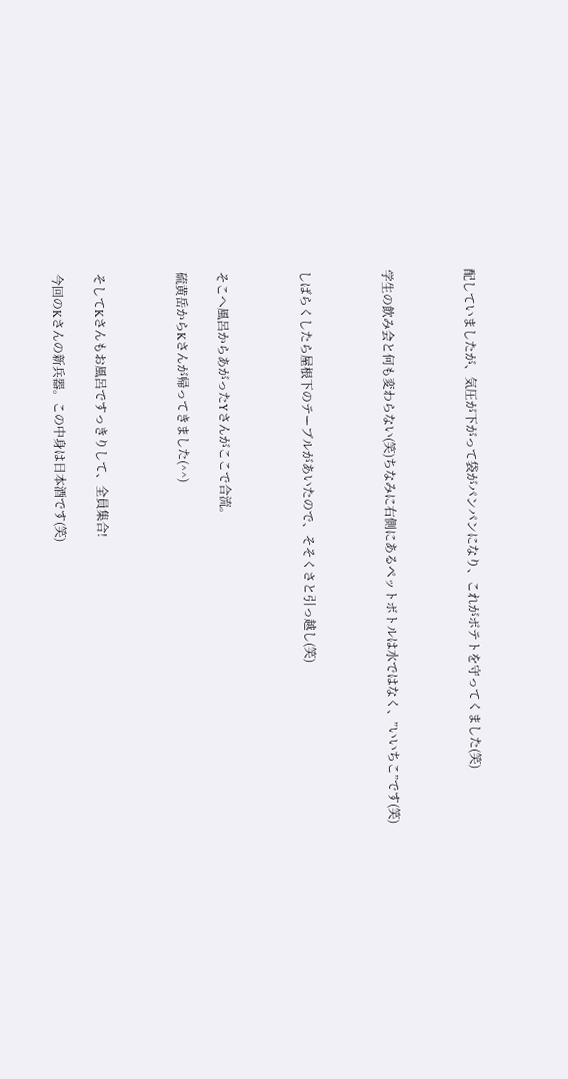配していましたが、気圧が下がって袋がパンパンになり、これがポテトを守ってくました(笑)



学生の飲み会と何も変わらない(笑)ちなみに右側にあるペットボトルは水ではなく、”いいちこ”です(笑)



しばらくしたら屋根下のテーブルがあいたので、そそくさと引っ越し(笑)



そこへ風呂からあがったYさんがここで合流。

硫黄岳からKさんが帰ってきました(^^)



そしてKさんもお風呂ですっきりして、全員集合!

今回のKさんの新兵器。この中身は日本酒です(笑)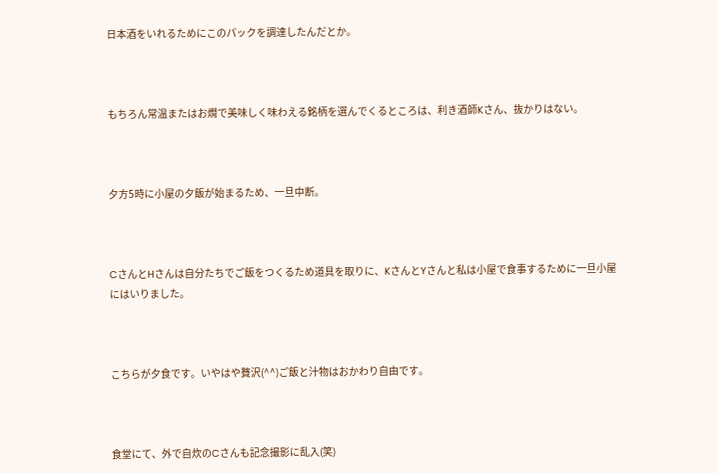日本酒をいれるためにこのパックを調達したんだとか。



もちろん常温またはお燗で美味しく味わえる銘柄を選んでくるところは、利き酒師Kさん、抜かりはない。



夕方5時に小屋の夕飯が始まるため、一旦中断。



CさんとHさんは自分たちでご飯をつくるため道具を取りに、KさんとYさんと私は小屋で食事するために一旦小屋にはいりました。



こちらが夕食です。いやはや贅沢(^^)ご飯と汁物はおかわり自由です。



食堂にて、外で自炊のCさんも記念撮影に乱入(笑)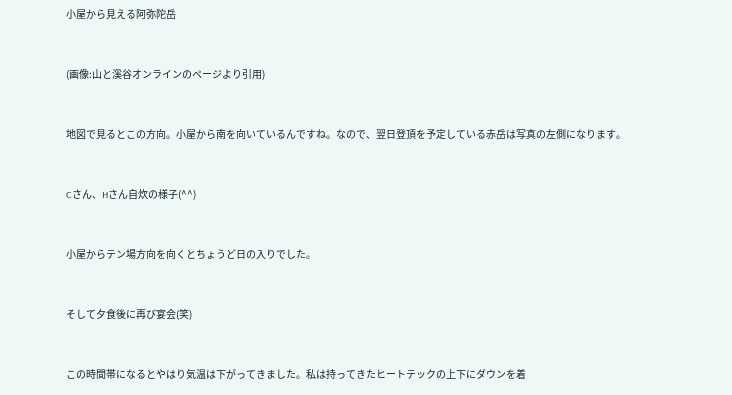小屋から見える阿弥陀岳



(画像:山と溪谷オンラインのページより引用)



地図で見るとこの方向。小屋から南を向いているんですね。なので、翌日登頂を予定している赤岳は写真の左側になります。



Cさん、Hさん自炊の様子(^^)



小屋からテン場方向を向くとちょうど日の入りでした。



そして夕食後に再び宴会(笑)



この時間帯になるとやはり気温は下がってきました。私は持ってきたヒートテックの上下にダウンを着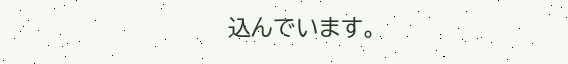込んでいます。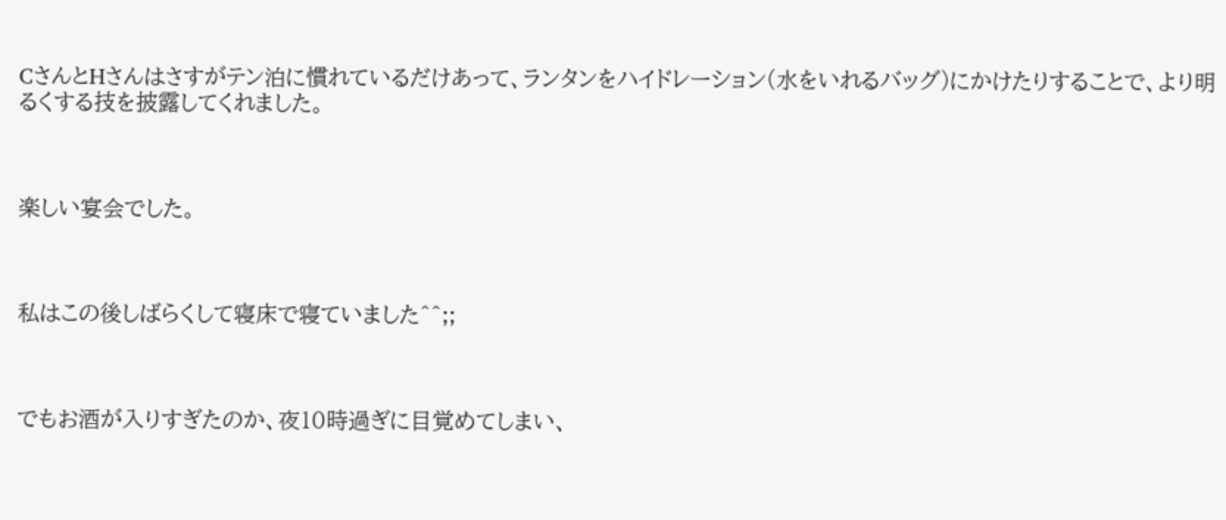CさんとHさんはさすがテン泊に慣れているだけあって、ランタンをハイドレーション(水をいれるバッグ)にかけたりすることで、より明るくする技を披露してくれました。



楽しい宴会でした。



私はこの後しばらくして寝床で寝ていました^^;;



でもお酒が入りすぎたのか、夜10時過ぎに目覚めてしまい、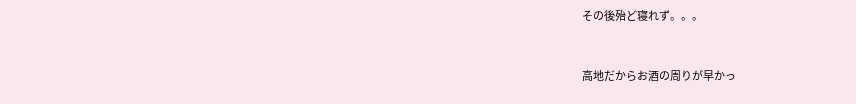その後殆ど寝れず。。。



高地だからお酒の周りが早かっ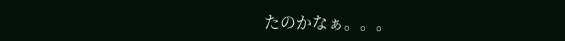たのかなぁ。。。